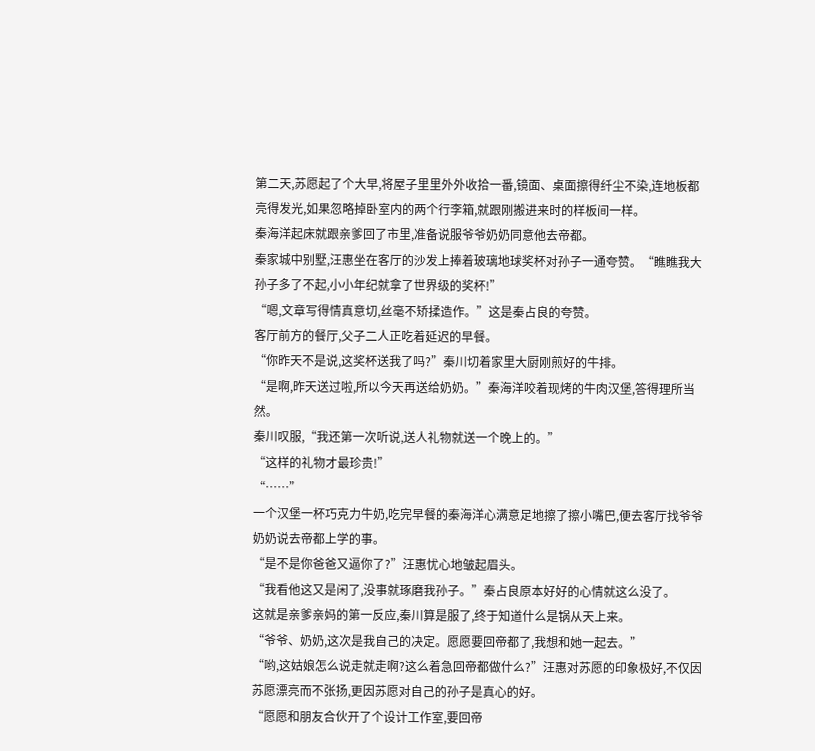第二天,苏愿起了个大早,将屋子里里外外收拾一番,镜面、桌面擦得纤尘不染,连地板都亮得发光,如果忽略掉卧室内的两个行李箱,就跟刚搬进来时的样板间一样。
秦海洋起床就跟亲爹回了市里,准备说服爷爷奶奶同意他去帝都。
秦家城中别墅,汪惠坐在客厅的沙发上捧着玻璃地球奖杯对孙子一通夸赞。“瞧瞧我大孙子多了不起,小小年纪就拿了世界级的奖杯!”
“嗯,文章写得情真意切,丝毫不矫揉造作。”这是秦占良的夸赞。
客厅前方的餐厅,父子二人正吃着延迟的早餐。
“你昨天不是说,这奖杯送我了吗?”秦川切着家里大厨刚煎好的牛排。
“是啊,昨天送过啦,所以今天再送给奶奶。”秦海洋咬着现烤的牛肉汉堡,答得理所当然。
秦川叹服,“我还第一次听说,送人礼物就送一个晚上的。”
“这样的礼物才最珍贵!”
“……”
一个汉堡一杯巧克力牛奶,吃完早餐的秦海洋心满意足地擦了擦小嘴巴,便去客厅找爷爷奶奶说去帝都上学的事。
“是不是你爸爸又逼你了?”汪惠忧心地皱起眉头。
“我看他这又是闲了,没事就琢磨我孙子。”秦占良原本好好的心情就这么没了。
这就是亲爹亲妈的第一反应,秦川算是服了,终于知道什么是锅从天上来。
“爷爷、奶奶,这次是我自己的决定。愿愿要回帝都了,我想和她一起去。”
“哟,这姑娘怎么说走就走啊?这么着急回帝都做什么?”汪惠对苏愿的印象极好,不仅因苏愿漂亮而不张扬,更因苏愿对自己的孙子是真心的好。
“愿愿和朋友合伙开了个设计工作室,要回帝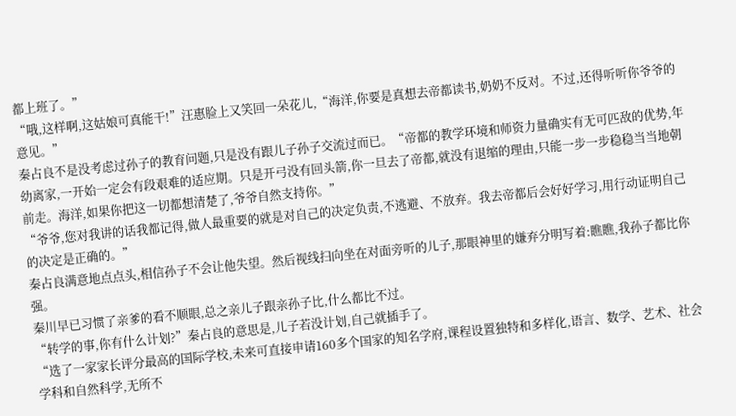都上班了。”
“哦,这样啊,这姑娘可真能干!”汪惠脸上又笑回一朵花儿,“海洋,你要是真想去帝都读书,奶奶不反对。不过,还得听听你爷爷的意见。”
秦占良不是没考虑过孙子的教育问题,只是没有跟儿子孙子交流过而已。“帝都的教学环境和师资力量确实有无可匹敌的优势,年幼离家,一开始一定会有段艰难的适应期。只是开弓没有回头箭,你一旦去了帝都,就没有退缩的理由,只能一步一步稳稳当当地朝前走。海洋,如果你把这一切都想清楚了,爷爷自然支持你。”
“爷爷,您对我讲的话我都记得,做人最重要的就是对自己的决定负责,不逃避、不放弃。我去帝都后会好好学习,用行动证明自己的决定是正确的。”
秦占良满意地点点头,相信孙子不会让他失望。然后视线扫向坐在对面旁听的儿子,那眼神里的嫌弃分明写着:瞧瞧,我孙子都比你强。
秦川早已习惯了亲爹的看不顺眼,总之亲儿子跟亲孙子比,什么都比不过。
“转学的事,你有什么计划?”秦占良的意思是,儿子若没计划,自己就插手了。
“选了一家家长评分最高的国际学校,未来可直接申请160多个国家的知名学府,课程设置独特和多样化,语言、数学、艺术、社会学科和自然科学,无所不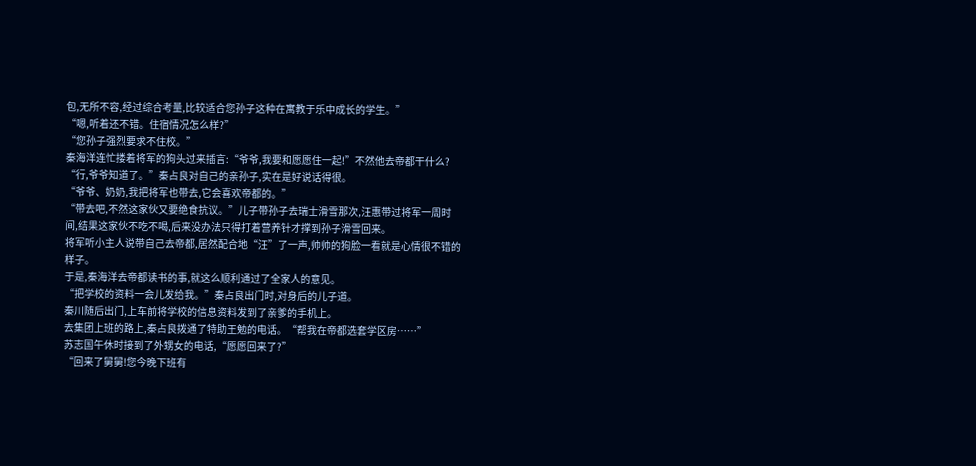包,无所不容,经过综合考量,比较适合您孙子这种在寓教于乐中成长的学生。”
“嗯,听着还不错。住宿情况怎么样?”
“您孙子强烈要求不住校。”
秦海洋连忙搂着将军的狗头过来插言:“爷爷,我要和愿愿住一起!”不然他去帝都干什么?
“行,爷爷知道了。”秦占良对自己的亲孙子,实在是好说话得很。
“爷爷、奶奶,我把将军也带去,它会喜欢帝都的。”
“带去吧,不然这家伙又要绝食抗议。”儿子带孙子去瑞士滑雪那次,汪惠带过将军一周时间,结果这家伙不吃不喝,后来没办法只得打着营养针才撑到孙子滑雪回来。
将军听小主人说带自己去帝都,居然配合地“汪”了一声,帅帅的狗脸一看就是心情很不错的样子。
于是,秦海洋去帝都读书的事,就这么顺利通过了全家人的意见。
“把学校的资料一会儿发给我。”秦占良出门时,对身后的儿子道。
秦川随后出门,上车前将学校的信息资料发到了亲爹的手机上。
去集团上班的路上,秦占良拨通了特助王勉的电话。“帮我在帝都选套学区房……”
苏志国午休时接到了外甥女的电话,“愿愿回来了?”
“回来了舅舅!您今晚下班有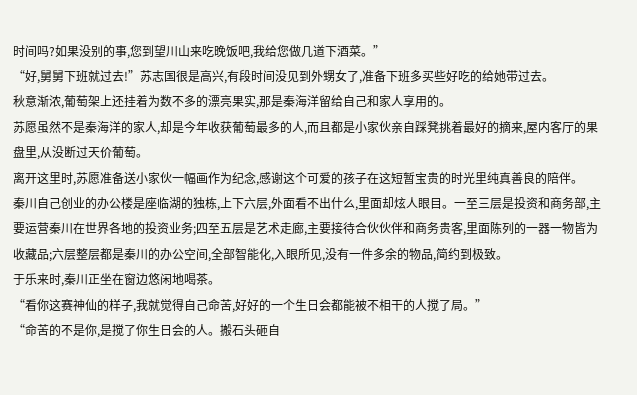时间吗?如果没别的事,您到望川山来吃晚饭吧,我给您做几道下酒菜。”
“好,舅舅下班就过去!”苏志国很是高兴,有段时间没见到外甥女了,准备下班多买些好吃的给她带过去。
秋意渐浓,葡萄架上还挂着为数不多的漂亮果实,那是秦海洋留给自己和家人享用的。
苏愿虽然不是秦海洋的家人,却是今年收获葡萄最多的人,而且都是小家伙亲自踩凳挑着最好的摘来,屋内客厅的果盘里,从没断过天价葡萄。
离开这里时,苏愿准备送小家伙一幅画作为纪念,感谢这个可爱的孩子在这短暂宝贵的时光里纯真善良的陪伴。
秦川自己创业的办公楼是座临湖的独栋,上下六层,外面看不出什么,里面却炫人眼目。一至三层是投资和商务部,主要运营秦川在世界各地的投资业务;四至五层是艺术走廊,主要接待合伙伙伴和商务贵客,里面陈列的一器一物皆为收藏品;六层整层都是秦川的办公空间,全部智能化,入眼所见,没有一件多余的物品,简约到极致。
于乐来时,秦川正坐在窗边悠闲地喝茶。
“看你这赛神仙的样子,我就觉得自己命苦,好好的一个生日会都能被不相干的人搅了局。”
“命苦的不是你,是搅了你生日会的人。搬石头砸自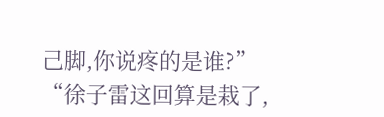己脚,你说疼的是谁?”
“徐子雷这回算是栽了,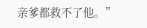亲爹都救不了他。”